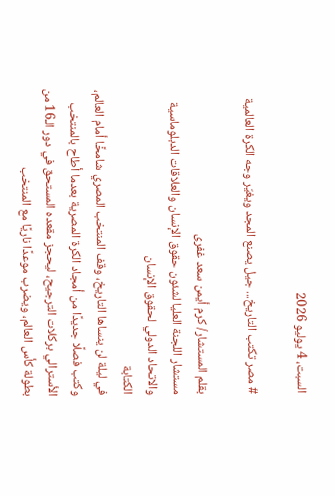السبت، 4 يوليو 2026

# مصر تكتب التاريخ... جيل يصنع المجد ويغيّر وجه الكرة العالمية

بقلم المستشار/ كرم أيمن سعد غفرى
مستشار اللجنة العليا لشئون حقوق الإنسان والعلاقات الدبلوماسية والاتحاد الدولي لحقوق الإنسان
الكتابة
في ليلة لن ينساها التاريخ، وقف المنتخب المصري شامخًا أمام العالم، وكتب فصلًا جديدًا من أمجاد الكرة المصرية بعدما أطاح بالمنتخب الأسترالي بركلات الترجيح، ليحجز مقعده المستحق في دور الـ16 من بطولة كأس العالم، ويضرب موعدًا ناريًا مع المنتخب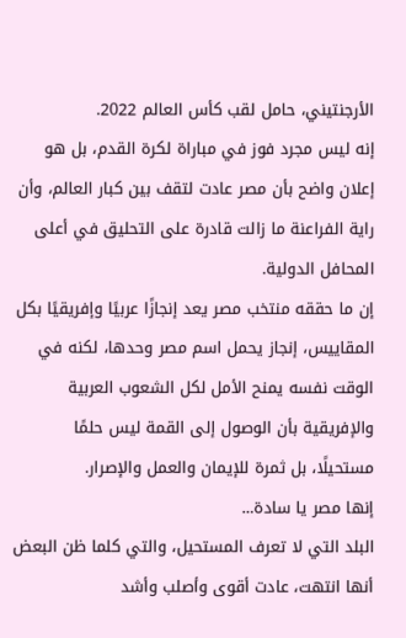الأرجنتيني، حامل لقب كأس العالم 2022.
إنه ليس مجرد فوز في مباراة لكرة القدم، بل هو إعلان واضح بأن مصر عادت لتقف بين كبار العالم، وأن راية الفراعنة ما زالت قادرة على التحليق في أعلى المحافل الدولية.
إن ما حققه منتخب مصر يعد إنجازًا عربيًا وإفريقيًا بكل المقاييس، إنجاز يحمل اسم مصر وحدها، لكنه في الوقت نفسه يمنح الأمل لكل الشعوب العربية والإفريقية بأن الوصول إلى القمة ليس حلمًا مستحيلًا، بل ثمرة للإيمان والعمل والإصرار.
إنها مصر يا سادة...
البلد التي لا تعرف المستحيل، والتي كلما ظن البعض أنها انتهت، عادت أقوى وأصلب وأشد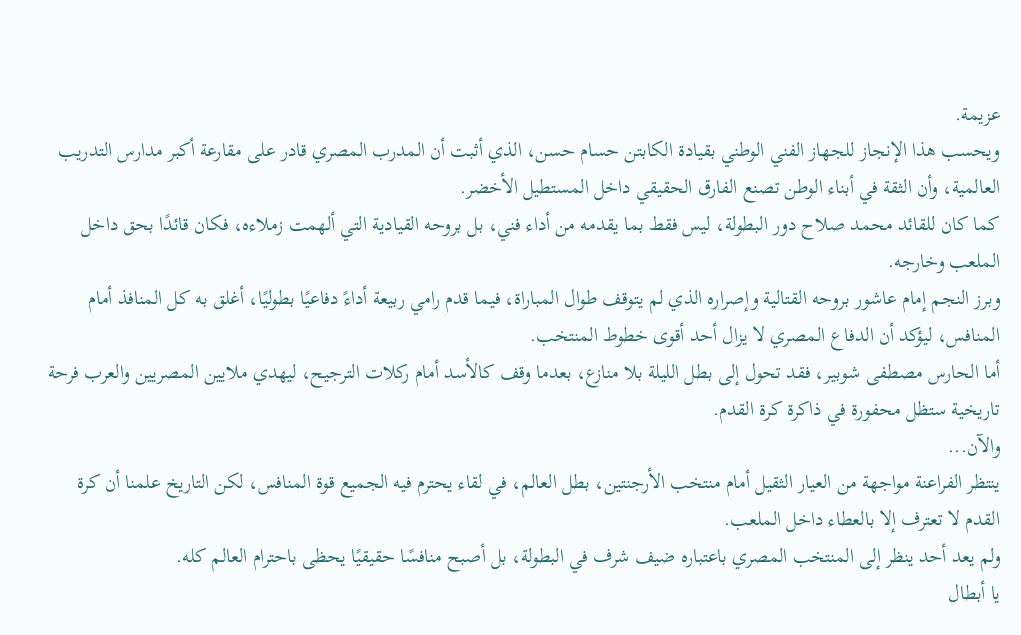عزيمة.
ويحسب هذا الإنجاز للجهاز الفني الوطني بقيادة الكابتن حسام حسن، الذي أثبت أن المدرب المصري قادر على مقارعة أكبر مدارس التدريب العالمية، وأن الثقة في أبناء الوطن تصنع الفارق الحقيقي داخل المستطيل الأخضر.
كما كان للقائد محمد صلاح دور البطولة، ليس فقط بما يقدمه من أداء فني، بل بروحه القيادية التي ألهمت زملاءه، فكان قائدًا بحق داخل الملعب وخارجه.
وبرز النجم إمام عاشور بروحه القتالية وإصراره الذي لم يتوقف طوال المباراة، فيما قدم رامي ربيعة أداءً دفاعيًا بطوليًا، أغلق به كل المنافذ أمام المنافس، ليؤكد أن الدفاع المصري لا يزال أحد أقوى خطوط المنتخب.
أما الحارس مصطفى شوبير، فقد تحول إلى بطل الليلة بلا منازع، بعدما وقف كالأسد أمام ركلات الترجيح، ليهدي ملايين المصريين والعرب فرحة تاريخية ستظل محفورة في ذاكرة كرة القدم.
والآن...
ينتظر الفراعنة مواجهة من العيار الثقيل أمام منتخب الأرجنتين، بطل العالم، في لقاء يحترم فيه الجميع قوة المنافس، لكن التاريخ علمنا أن كرة القدم لا تعترف إلا بالعطاء داخل الملعب.
ولم يعد أحد ينظر إلى المنتخب المصري باعتباره ضيف شرف في البطولة، بل أصبح منافسًا حقيقيًا يحظى باحترام العالم كله.
يا أبطال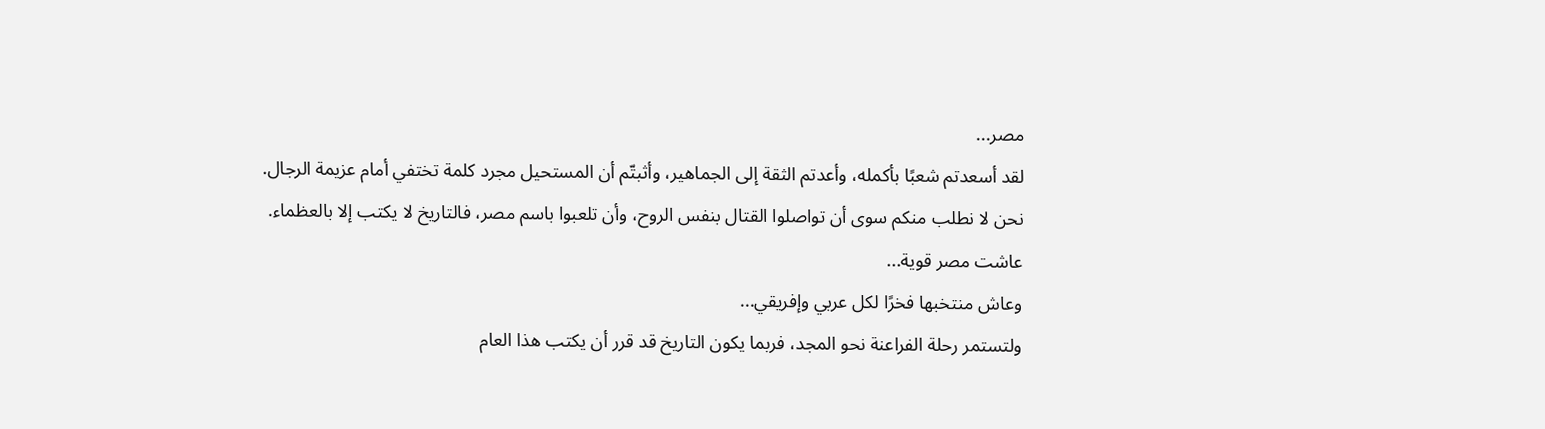مصر...
لقد أسعدتم شعبًا بأكمله، وأعدتم الثقة إلى الجماهير، وأثبتّم أن المستحيل مجرد كلمة تختفي أمام عزيمة الرجال.
نحن لا نطلب منكم سوى أن تواصلوا القتال بنفس الروح، وأن تلعبوا باسم مصر، فالتاريخ لا يكتب إلا بالعظماء.
عاشت مصر قوية...
وعاش منتخبها فخرًا لكل عربي وإفريقي...
ولتستمر رحلة الفراعنة نحو المجد، فربما يكون التاريخ قد قرر أن يكتب هذا العام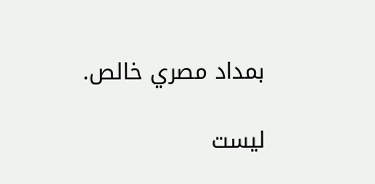بمداد مصري خالص.

ليست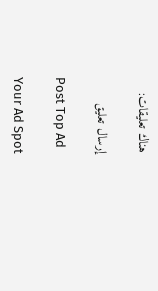هناك تعليقات:

إرسال تعليق

Post Top Ad

Your Ad Spot